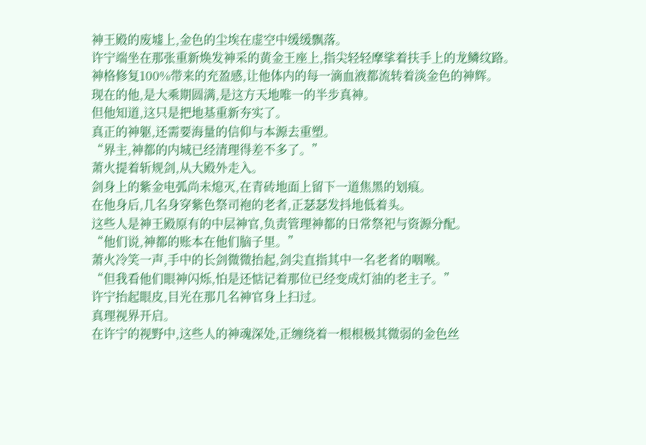神王殿的废墟上,金色的尘埃在虚空中缓缓飘落。
许宁端坐在那张重新焕发神采的黄金王座上,指尖轻轻摩挲着扶手上的龙鳞纹路。
神格修复100%带来的充盈感,让他体内的每一滴血液都流转着淡金色的神辉。
现在的他,是大乘期圆满,是这方天地唯一的半步真神。
但他知道,这只是把地基重新夯实了。
真正的神躯,还需要海量的信仰与本源去重塑。
“界主,神都的内城已经清理得差不多了。”
萧火提着斩规剑,从大殿外走入。
剑身上的紫金电弧尚未熄灭,在青砖地面上留下一道焦黑的划痕。
在他身后,几名身穿紫色祭司袍的老者,正瑟瑟发抖地低着头。
这些人是神王殿原有的中层神官,负责管理神都的日常祭祀与资源分配。
“他们说,神都的账本在他们脑子里。”
萧火冷笑一声,手中的长剑微微抬起,剑尖直指其中一名老者的咽喉。
“但我看他们眼神闪烁,怕是还惦记着那位已经变成灯油的老主子。”
许宁抬起眼皮,目光在那几名神官身上扫过。
真理视界开启。
在许宁的视野中,这些人的神魂深处,正缠绕着一根根极其微弱的金色丝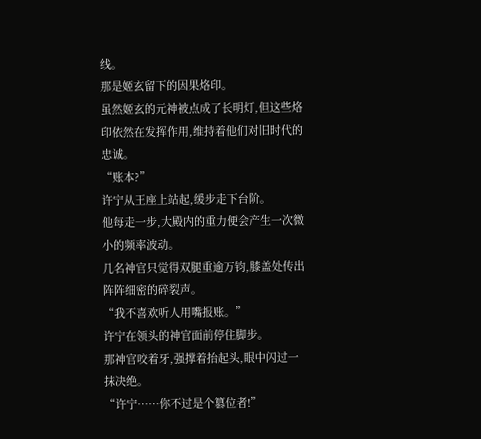线。
那是姬玄留下的因果烙印。
虽然姬玄的元神被点成了长明灯,但这些烙印依然在发挥作用,维持着他们对旧时代的忠诚。
“账本?”
许宁从王座上站起,缓步走下台阶。
他每走一步,大殿内的重力便会产生一次微小的频率波动。
几名神官只觉得双腿重逾万钧,膝盖处传出阵阵细密的碎裂声。
“我不喜欢听人用嘴报账。”
许宁在领头的神官面前停住脚步。
那神官咬着牙,强撑着抬起头,眼中闪过一抹决绝。
“许宁……你不过是个篡位者!”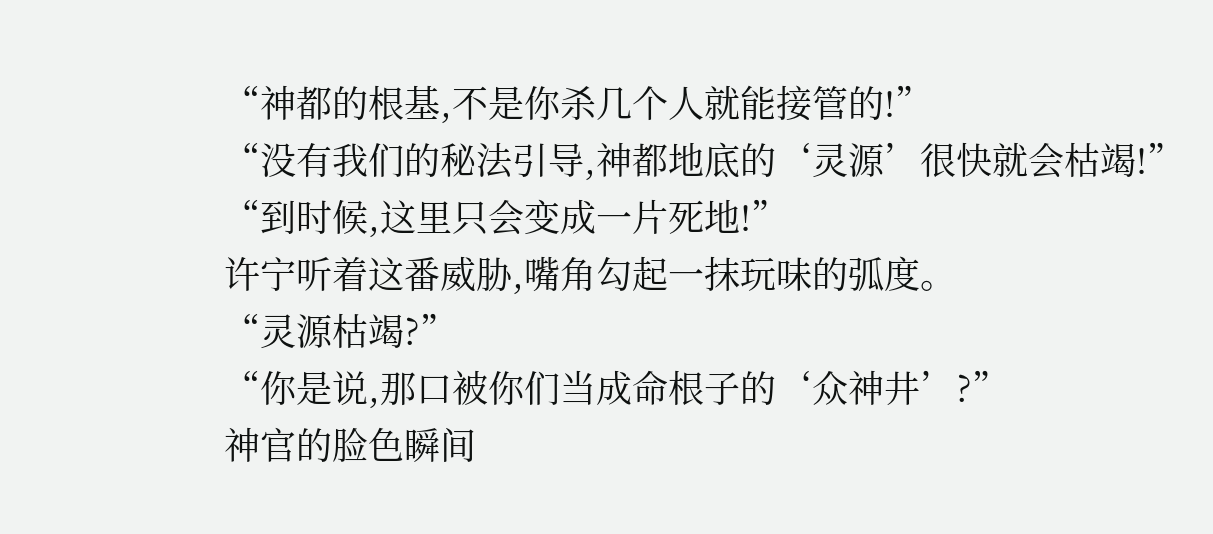“神都的根基,不是你杀几个人就能接管的!”
“没有我们的秘法引导,神都地底的‘灵源’很快就会枯竭!”
“到时候,这里只会变成一片死地!”
许宁听着这番威胁,嘴角勾起一抹玩味的弧度。
“灵源枯竭?”
“你是说,那口被你们当成命根子的‘众神井’?”
神官的脸色瞬间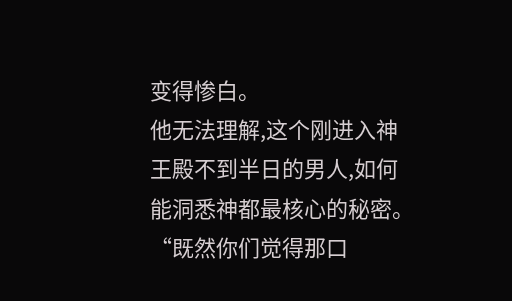变得惨白。
他无法理解,这个刚进入神王殿不到半日的男人,如何能洞悉神都最核心的秘密。
“既然你们觉得那口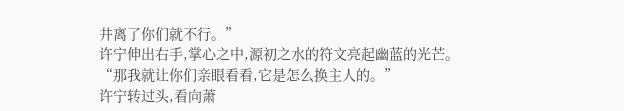井离了你们就不行。”
许宁伸出右手,掌心之中,源初之水的符文亮起幽蓝的光芒。
“那我就让你们亲眼看看,它是怎么换主人的。”
许宁转过头,看向萧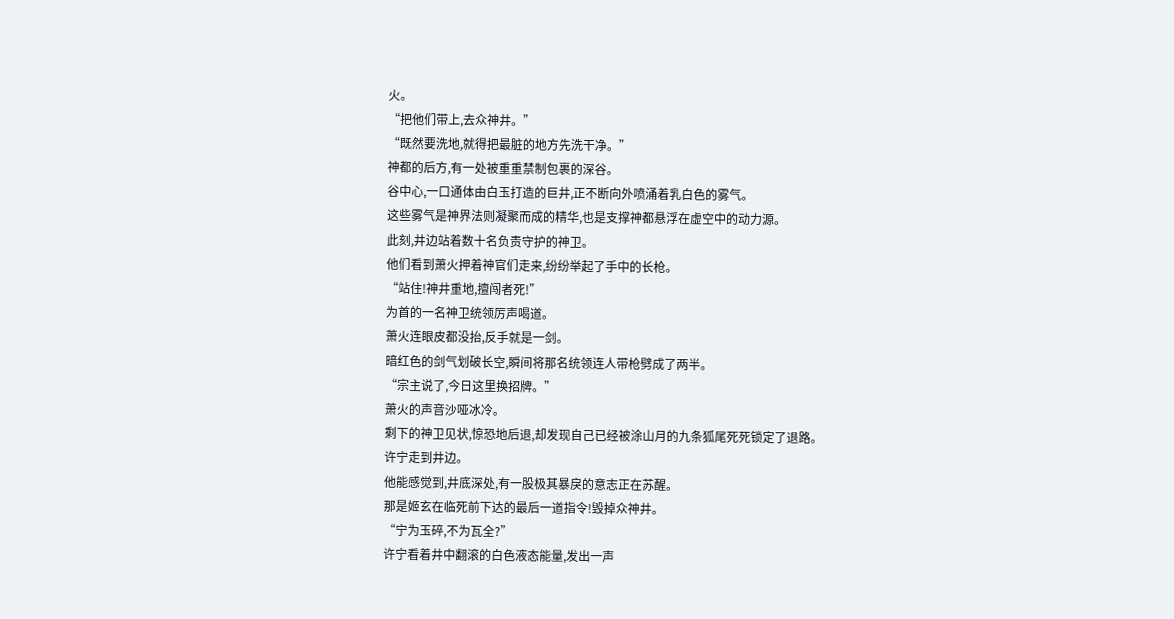火。
“把他们带上,去众神井。”
“既然要洗地,就得把最脏的地方先洗干净。”
神都的后方,有一处被重重禁制包裹的深谷。
谷中心,一口通体由白玉打造的巨井,正不断向外喷涌着乳白色的雾气。
这些雾气是神界法则凝聚而成的精华,也是支撑神都悬浮在虚空中的动力源。
此刻,井边站着数十名负责守护的神卫。
他们看到萧火押着神官们走来,纷纷举起了手中的长枪。
“站住!神井重地,擅闯者死!”
为首的一名神卫统领厉声喝道。
萧火连眼皮都没抬,反手就是一剑。
暗红色的剑气划破长空,瞬间将那名统领连人带枪劈成了两半。
“宗主说了,今日这里换招牌。”
萧火的声音沙哑冰冷。
剩下的神卫见状,惊恐地后退,却发现自己已经被涂山月的九条狐尾死死锁定了退路。
许宁走到井边。
他能感觉到,井底深处,有一股极其暴戾的意志正在苏醒。
那是姬玄在临死前下达的最后一道指令!毁掉众神井。
“宁为玉碎,不为瓦全?”
许宁看着井中翻滚的白色液态能量,发出一声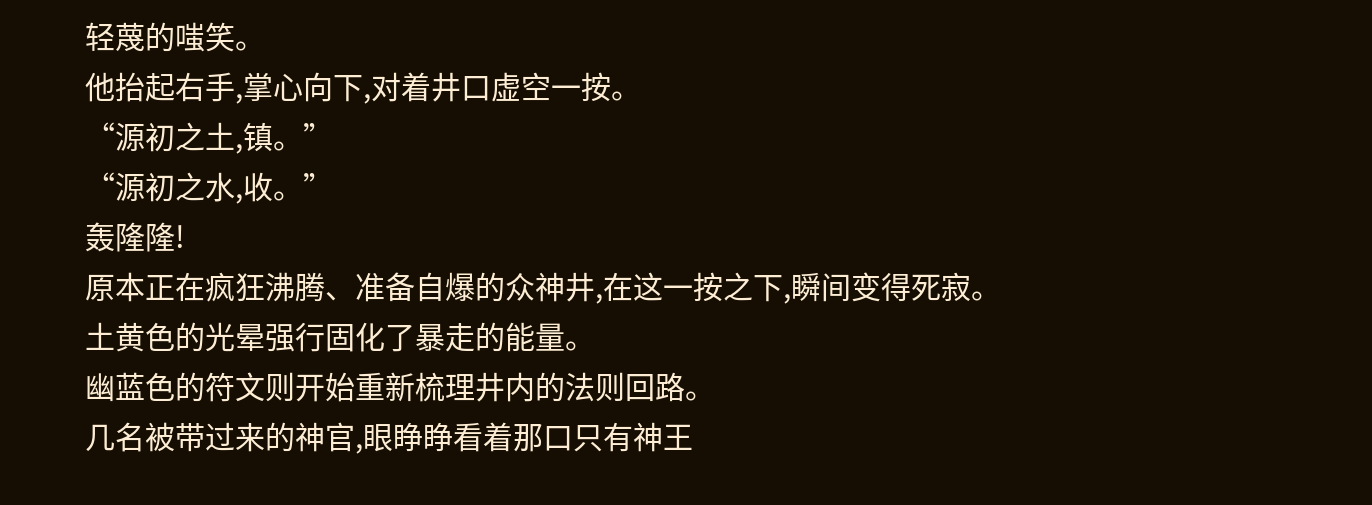轻蔑的嗤笑。
他抬起右手,掌心向下,对着井口虚空一按。
“源初之土,镇。”
“源初之水,收。”
轰隆隆!
原本正在疯狂沸腾、准备自爆的众神井,在这一按之下,瞬间变得死寂。
土黄色的光晕强行固化了暴走的能量。
幽蓝色的符文则开始重新梳理井内的法则回路。
几名被带过来的神官,眼睁睁看着那口只有神王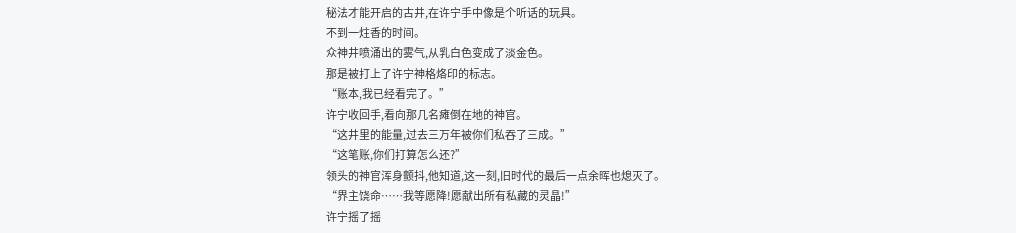秘法才能开启的古井,在许宁手中像是个听话的玩具。
不到一炷香的时间。
众神井喷涌出的雾气,从乳白色变成了淡金色。
那是被打上了许宁神格烙印的标志。
“账本,我已经看完了。”
许宁收回手,看向那几名瘫倒在地的神官。
“这井里的能量,过去三万年被你们私吞了三成。”
“这笔账,你们打算怎么还?”
领头的神官浑身颤抖,他知道,这一刻,旧时代的最后一点余晖也熄灭了。
“界主饶命……我等愿降!愿献出所有私藏的灵晶!”
许宁摇了摇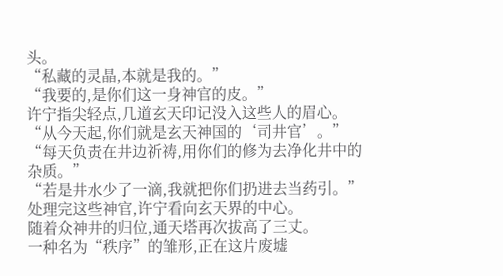头。
“私藏的灵晶,本就是我的。”
“我要的,是你们这一身神官的皮。”
许宁指尖轻点,几道玄天印记没入这些人的眉心。
“从今天起,你们就是玄天神国的‘司井官’。”
“每天负责在井边祈祷,用你们的修为去净化井中的杂质。”
“若是井水少了一滴,我就把你们扔进去当药引。”
处理完这些神官,许宁看向玄天界的中心。
随着众神井的归位,通天塔再次拔高了三丈。
一种名为“秩序”的雏形,正在这片废墟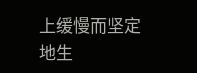上缓慢而坚定地生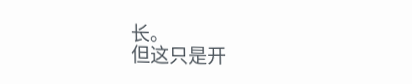长。
但这只是开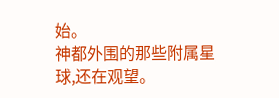始。
神都外围的那些附属星球,还在观望。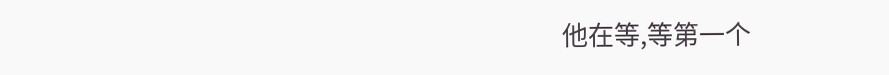他在等,等第一个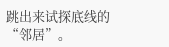跳出来试探底线的“邻居”。